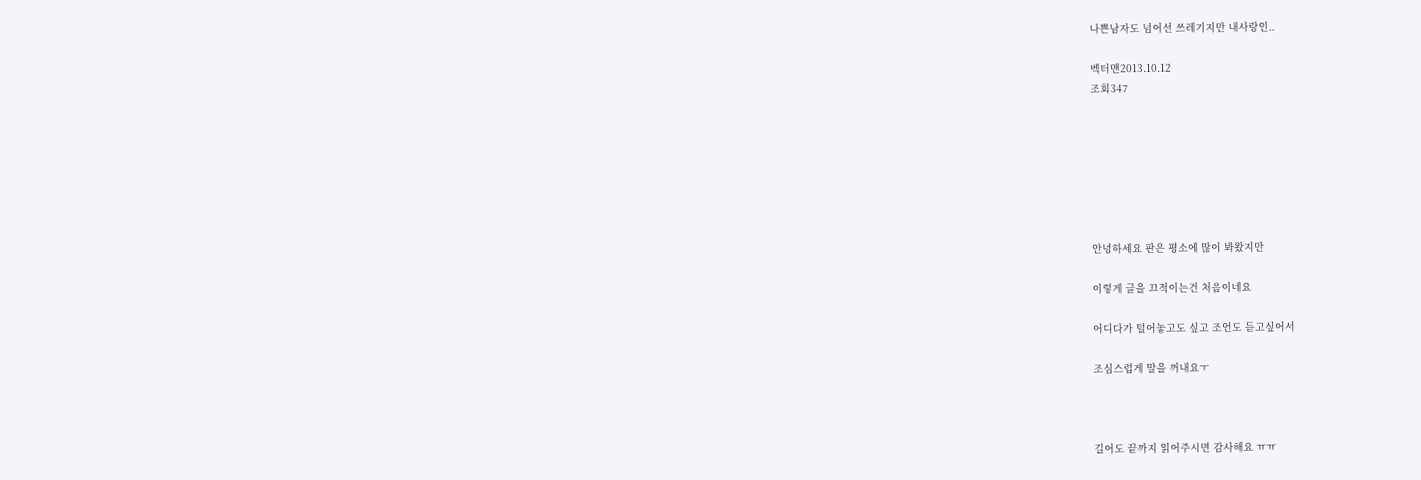나쁜남자도 넘어선 쓰레기지만 내사랑인..

벡터맨2013.10.12
조회347







안녕하세요 판은 평소에 많이 봐왔지만

이렇게 글을 끄적이는건 처음이네요

어디다가 털어놓고도 싶고 조언도 듣고싶어서

조심스럽게 말을 꺼내요ㅜ



길어도 끝까지 읽어주시면 감사해요 ㅠㅠ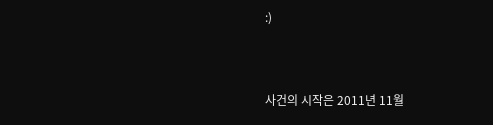:)



사건의 시작은 2011년 11월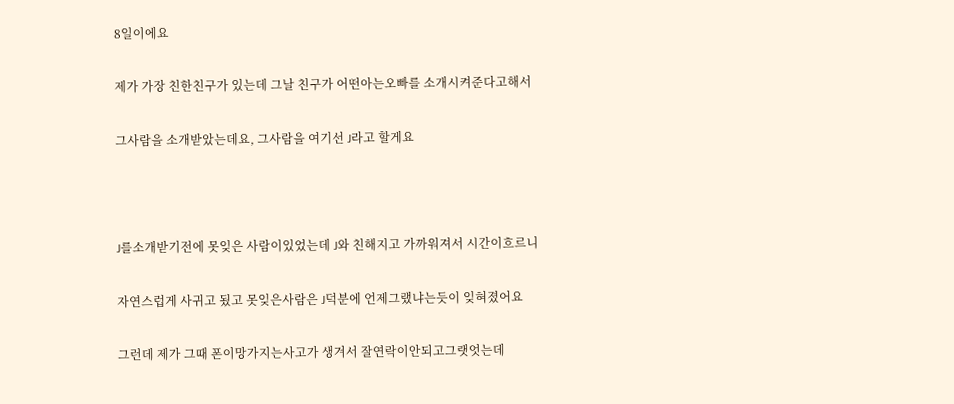8일이에요

제가 가장 친한친구가 있는데 그날 친구가 어떤아는오빠를 소개시켜준다고해서

그사람을 소개받았는데요, 그사람을 여기선 J라고 할게요



J를소개받기전에 못잊은 사람이있었는데 J와 친해지고 가까워져서 시간이흐르니

자연스럽게 사귀고 됬고 못잊은사람은 J덕분에 언제그랬냐는듯이 잊혀졌어요

그런데 제가 그때 폰이망가지는사고가 생겨서 잘연락이안되고그랫엇는데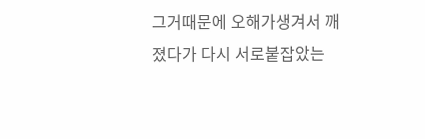그거때문에 오해가생겨서 깨졌다가 다시 서로붙잡았는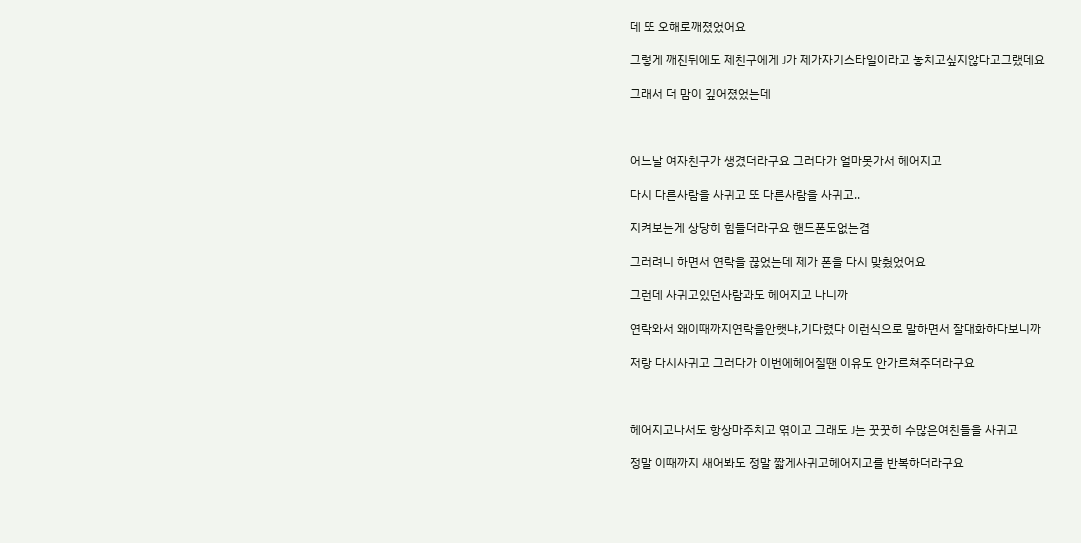데 또 오해로깨졌었어요

그렇게 깨진뒤에도 제친구에게 J가 제가자기스타일이라고 놓치고싶지않다고그랬데요

그래서 더 맘이 깊어졌었는데



어느날 여자친구가 생겼더라구요 그러다가 얼마못가서 헤어지고

다시 다른사람을 사귀고 또 다른사람을 사귀고..

지켜보는게 상당히 힘들더라구요 핸드폰도없는겸

그러려니 하면서 연락을 끊었는데 제가 폰을 다시 맞췄었어요

그런데 사귀고있던사람과도 헤어지고 나니까

연락와서 왜이때까지연락을안햇냐,기다렸다 이런식으로 말하면서 잘대화하다보니까

저랑 다시사귀고 그러다가 이번에헤어질땐 이유도 안가르쳐주더라구요



헤어지고나서도 항상마주치고 엮이고 그래도 J는 꿋꿋히 수많은여친들을 사귀고

정말 이때까지 새어봐도 정말 짧게사귀고헤어지고를 반복하더라구요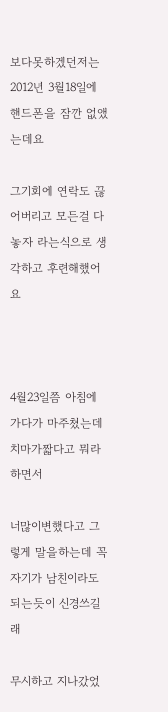보다못하겠던저는 2012년 3월18일에 핸드폰을 잠깐 없앴는데요

그기회에 연락도 끊어버리고 모든걸 다 놓자 라는식으로 생각하고 후련해했어요



4월23일쯤 아침에 가다가 마주쳤는데 치마가짧다고 뭐라하면서

너많이변했다고 그렇게 말을하는데 꼭 자기가 남친이라도 되는듯이 신경쓰길래

무시하고 지나갔었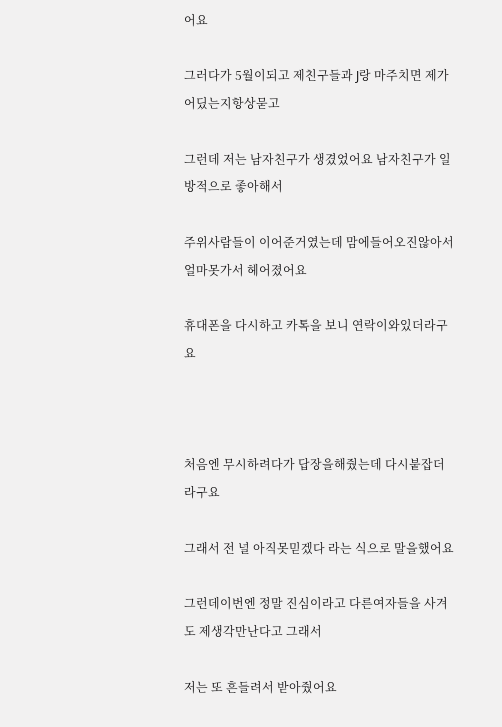어요

그러다가 5월이되고 제친구들과 J랑 마주치면 제가어딨는지항상묻고

그런데 저는 남자친구가 생겼었어요 남자친구가 일방적으로 좋아해서

주위사람들이 이어준거였는데 맘에들어오진않아서 얼마못가서 헤어졌어요

휴대폰을 다시하고 카톡을 보니 연락이와있더라구요



처음엔 무시하려다가 답장을해줬는데 다시붙잡더라구요

그래서 전 널 아직못믿겠다 라는 식으로 말을했어요

그런데이번엔 정말 진심이라고 다른여자들을 사겨도 제생각만난다고 그래서

저는 또 흔들려서 받아줬어요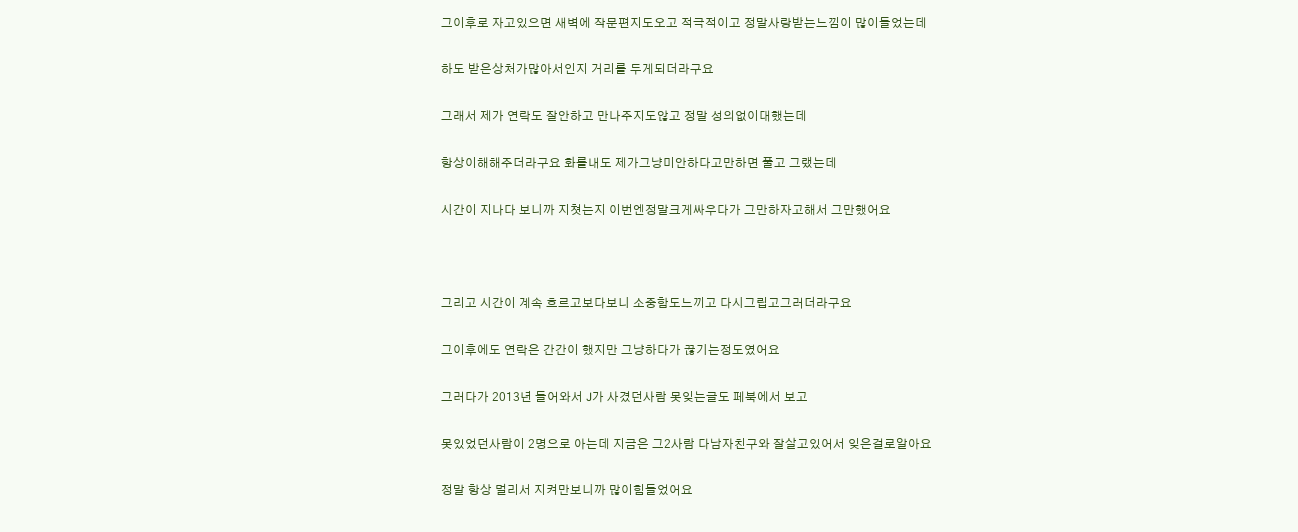그이후로 자고있으면 새벽에 작문편지도오고 적극적이고 정말사랑받는느낌이 많이들었는데

하도 받은상처가많아서인지 거리를 두게되더라구요

그래서 제가 연락도 잘안하고 만나주지도않고 정말 성의없이대했는데

항상이해해주더라구요 화를내도 제가그냥미안하다고만하면 풀고 그랬는데

시간이 지나다 보니까 지쳣는지 이번엔정말크게싸우다가 그만하자고해서 그만했어요



그리고 시간이 계속 흐르고보다보니 소중함도느끼고 다시그립고그러더라구요

그이후에도 연락은 간간이 했지만 그냥하다가 끊기는정도였어요

그러다가 2013년 들어와서 J가 사겼던사람 못잊는글도 페북에서 보고

못있었던사람이 2명으로 아는데 지금은 그2사람 다남자친구와 잘살고있어서 잊은걸로알아요

정말 항상 멀리서 지켜만보니까 많이힘들었어요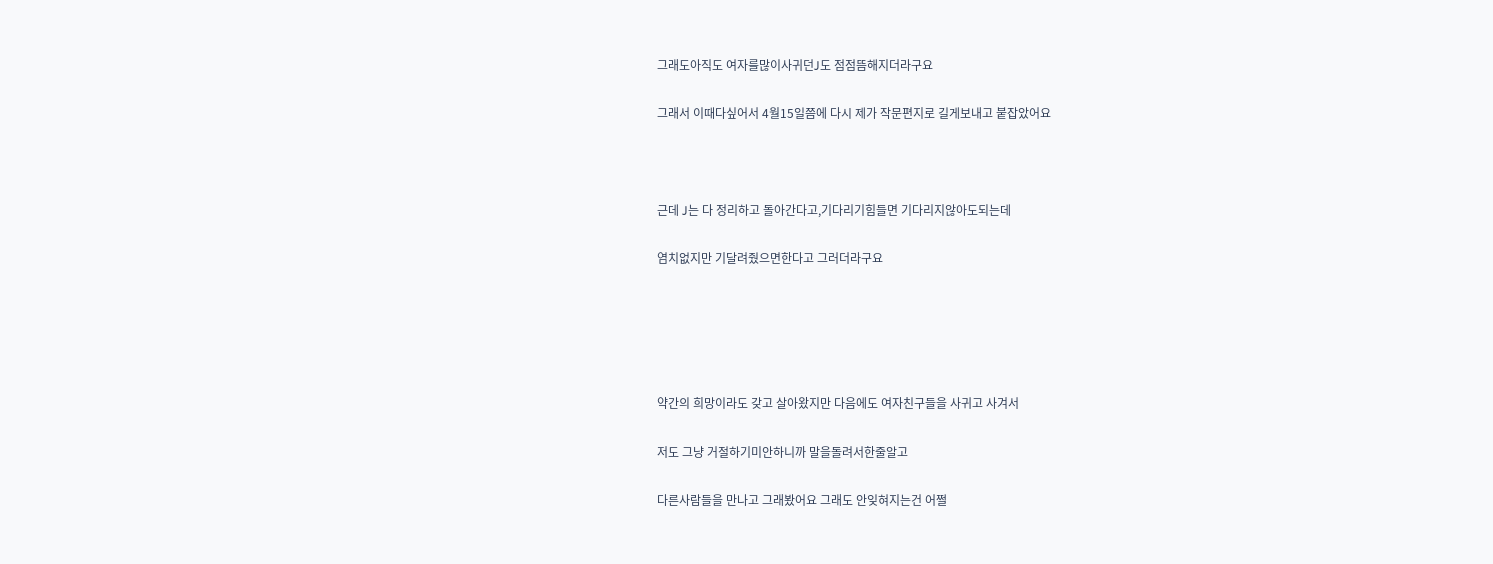그래도아직도 여자를많이사귀던J도 점점뜸해지더라구요

그래서 이때다싶어서 4월15일쯤에 다시 제가 작문편지로 길게보내고 붙잡았어요



근데 J는 다 정리하고 돌아간다고,기다리기힘들면 기다리지않아도되는데

염치없지만 기달려줬으면한다고 그러더라구요





약간의 희망이라도 갖고 살아왔지만 다음에도 여자친구들을 사귀고 사겨서

저도 그냥 거절하기미안하니까 말을돌려서한줄알고

다른사람들을 만나고 그래봤어요 그래도 안잊혀지는건 어쩔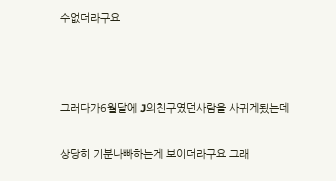수없더라구요



그러다가6월달에 J의친구였던사람을 사귀게됬는데

상당히 기분나빠하는게 보이더라구요 그래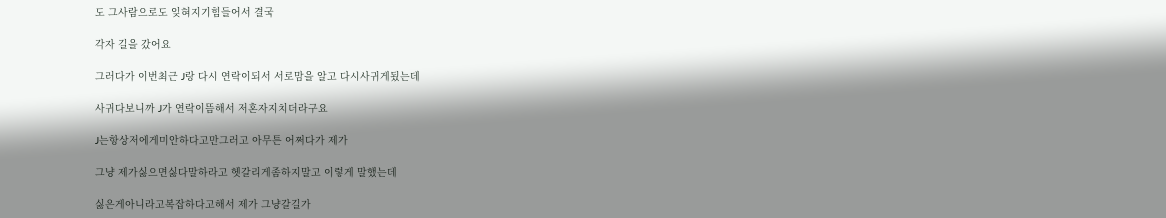도 그사람으로도 잊혀지기힘들어서 결국

각자 길을 갔어요

그러다가 이번최근 J랑 다시 연락이되서 서로맘을 알고 다시사귀게됬는데

사귀다보니까 J가 연락이뜸해서 저혼자지치더라구요

J는항상저에게미안하다고만그러고 아무튼 어쩌다가 제가

그냥 제가싫으면싫다말하라고 헷갈리게좀하지말고 이렇게 말했는데

싫은게아니라고복잡하다고해서 제가 그냥갈길가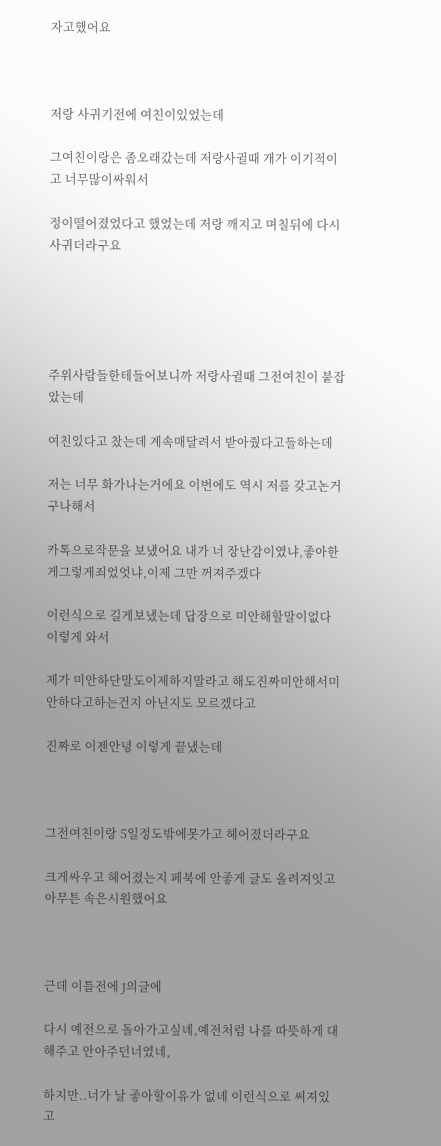자고했어요



저랑 사귀기전에 여친이있었는데

그여친이랑은 좀오래갔는데 저랑사귈때 개가 이기적이고 너무많이싸워서

정이떨어졌었다고 했었는데 저랑 깨지고 며칠뒤에 다시사귀더라구요





주위사람들한테들어보니까 저랑사귈때 그전여친이 붙잡았는데

여친있다고 찼는데 계속매달려서 받아줬다고들하는데

저는 너무 화가나는거에요 이번에도 역시 저를 갖고논거구나해서

카톡으로작문을 보냈어요 내가 너 장난감이였냐,좋아한게그렇게죄었엇냐,이제 그만 꺼져주겠다

이런식으로 길게보냈는데 답장으로 미안해할말이없다 이렇게 와서

제가 미안하단말도이제하지말라고 해도진짜미안해서미안하다고하는건지 아닌지도 모르겠다고

진짜로 이젠안녕 이렇게 끝냈는데



그전여친이랑 5일정도밖에못가고 헤어졌더라구요

크게싸우고 헤어졌는지 페북에 안좋게 글도 올려져잇고 아무튼 속은시원했어요



근데 이틀전에 J의글에

다시 예전으로 돌아가고싶녜,예전처럼 나를 따뜻하게 대해주고 안아주던너였네,

하지만..너가 날 좋아할이유가 없녜 이런식으로 써져있고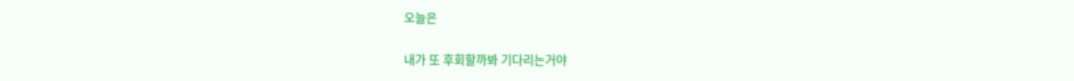오늘은

내가 또 후회할까봐 기다리는거야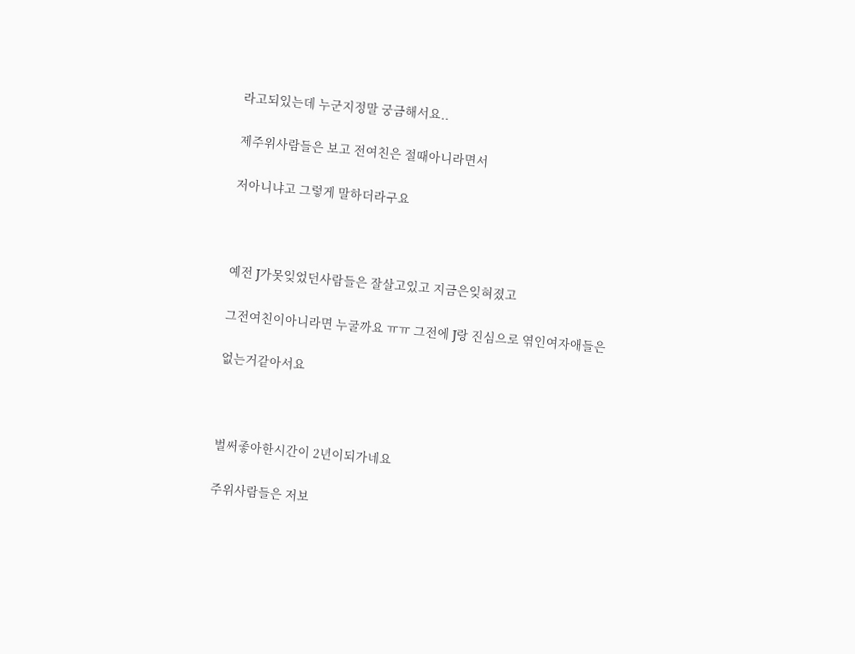라고되있는데 누군지정말 궁금해서요..

제주위사람들은 보고 전여친은 절때아니라면서

저아니냐고 그렇게 말하더라구요



예전 J가못잊었던사람들은 잘살고있고 지금은잊혀졌고

그전여친이아니라면 누굴까요 ㅠㅠ 그전에 J랑 진심으로 엮인여자애들은

없는거같아서요



벌써좋아한시간이 2년이되가네요

주위사람들은 저보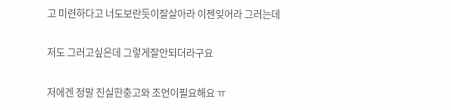고 미련하다고 너도보란듯이잘살아라 이젠잊어라 그러는데

저도 그러고싶은데 그렇게잘안되더라구요

저에겐 정말 진실한충고와 조언이필요해요 ㅠ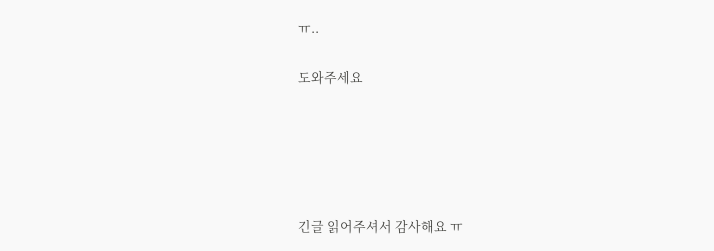ㅠ..

도와주세요





긴글 읽어주셔서 감사해요 ㅠ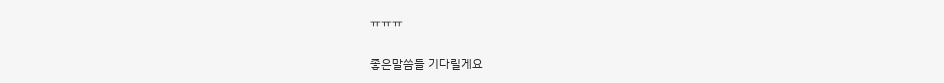ㅠㅠㅠ

좋은말씀들 기다릴게요